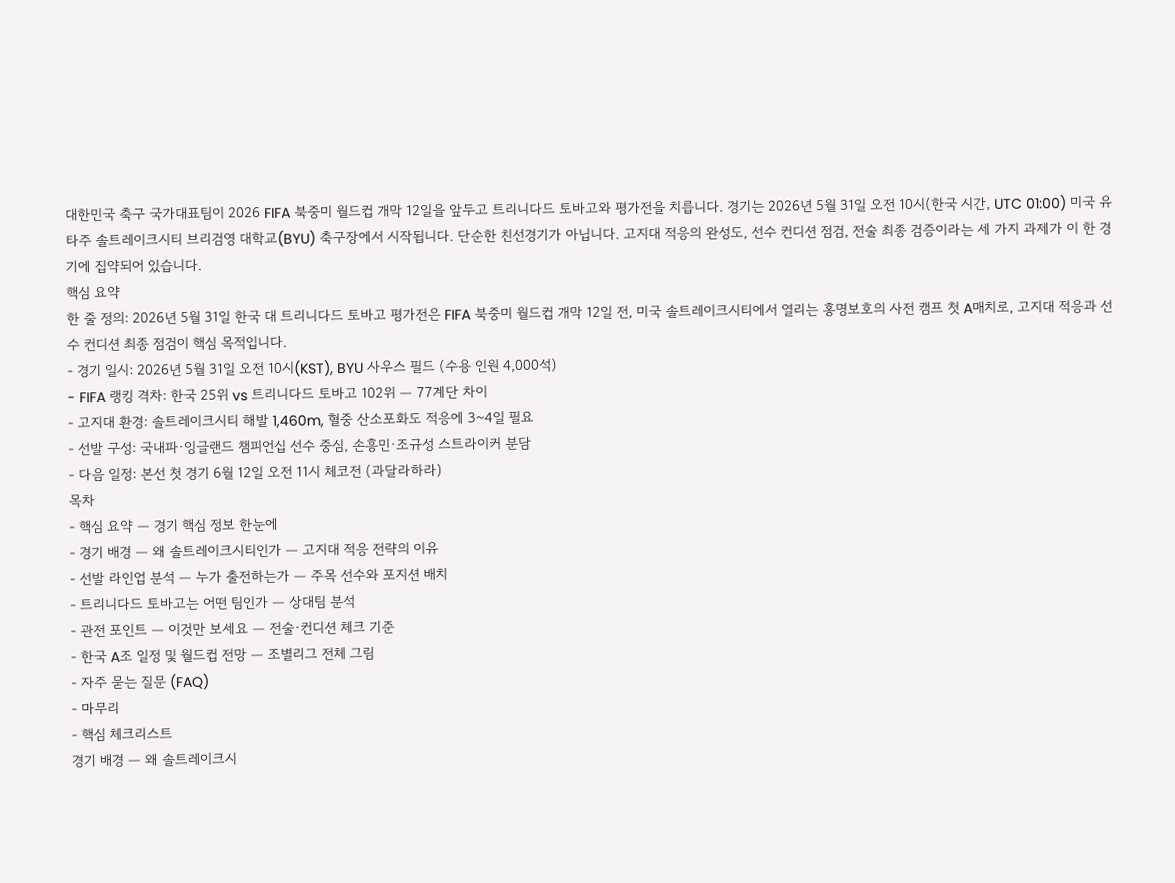대한민국 축구 국가대표팀이 2026 FIFA 북중미 월드컵 개막 12일을 앞두고 트리니다드 토바고와 평가전을 치릅니다. 경기는 2026년 5월 31일 오전 10시(한국 시간, UTC 01:00) 미국 유타주 솔트레이크시티 브리검영 대학교(BYU) 축구장에서 시작됩니다. 단순한 친선경기가 아닙니다. 고지대 적응의 완성도, 선수 컨디션 점검, 전술 최종 검증이라는 세 가지 과제가 이 한 경기에 집약되어 있습니다.
핵심 요약
한 줄 정의: 2026년 5월 31일 한국 대 트리니다드 토바고 평가전은 FIFA 북중미 월드컵 개막 12일 전, 미국 솔트레이크시티에서 열리는 홍명보호의 사전 캠프 첫 A매치로, 고지대 적응과 선수 컨디션 최종 점검이 핵심 목적입니다.
- 경기 일시: 2026년 5월 31일 오전 10시(KST), BYU 사우스 필드 (수용 인원 4,000석)
- FIFA 랭킹 격차: 한국 25위 vs 트리니다드 토바고 102위 — 77계단 차이
- 고지대 환경: 솔트레이크시티 해발 1,460m, 혈중 산소포화도 적응에 3~4일 필요
- 선발 구성: 국내파·잉글랜드 챔피언십 선수 중심, 손흥민·조규성 스트라이커 분담
- 다음 일정: 본선 첫 경기 6월 12일 오전 11시 체코전 (과달라하라)
목차
- 핵심 요약 — 경기 핵심 정보 한눈에
- 경기 배경 — 왜 솔트레이크시티인가 — 고지대 적응 전략의 이유
- 선발 라인업 분석 — 누가 출전하는가 — 주목 선수와 포지션 배치
- 트리니다드 토바고는 어떤 팀인가 — 상대팀 분석
- 관전 포인트 — 이것만 보세요 — 전술·컨디션 체크 기준
- 한국 A조 일정 및 월드컵 전망 — 조별리그 전체 그림
- 자주 묻는 질문 (FAQ)
- 마무리
- 핵심 체크리스트
경기 배경 — 왜 솔트레이크시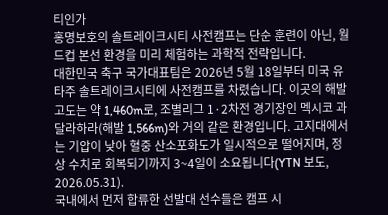티인가
홍명보호의 솔트레이크시티 사전캠프는 단순 훈련이 아닌, 월드컵 본선 환경을 미리 체험하는 과학적 전략입니다.
대한민국 축구 국가대표팀은 2026년 5월 18일부터 미국 유타주 솔트레이크시티에 사전캠프를 차렸습니다. 이곳의 해발 고도는 약 1,460m로, 조별리그 1·2차전 경기장인 멕시코 과달라하라(해발 1,566m)와 거의 같은 환경입니다. 고지대에서는 기압이 낮아 혈중 산소포화도가 일시적으로 떨어지며, 정상 수치로 회복되기까지 3~4일이 소요됩니다(YTN 보도, 2026.05.31).
국내에서 먼저 합류한 선발대 선수들은 캠프 시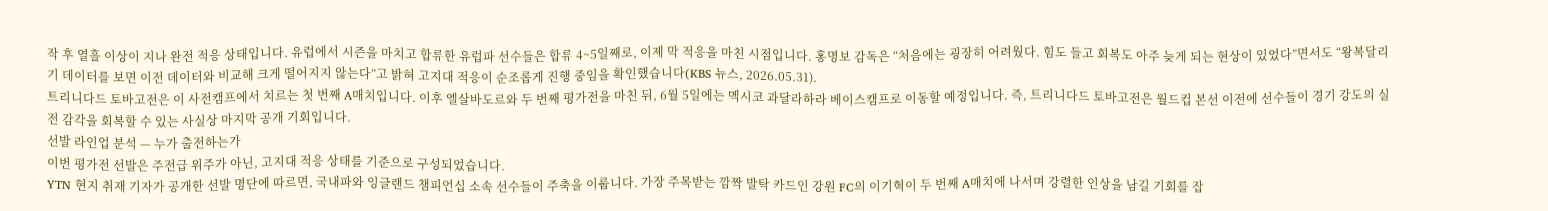작 후 열흘 이상이 지나 완전 적응 상태입니다. 유럽에서 시즌을 마치고 합류한 유럽파 선수들은 합류 4~5일째로, 이제 막 적응을 마친 시점입니다. 홍명보 감독은 “처음에는 굉장히 어려웠다. 힘도 들고 회복도 아주 늦게 되는 현상이 있었다”면서도 “왕복달리기 데이터를 보면 이전 데이터와 비교해 크게 떨어지지 않는다”고 밝혀 고지대 적응이 순조롭게 진행 중임을 확인했습니다(KBS 뉴스, 2026.05.31).
트리니다드 토바고전은 이 사전캠프에서 치르는 첫 번째 A매치입니다. 이후 엘살바도르와 두 번째 평가전을 마친 뒤, 6월 5일에는 멕시코 과달라하라 베이스캠프로 이동할 예정입니다. 즉, 트리니다드 토바고전은 월드컵 본선 이전에 선수들이 경기 강도의 실전 감각을 회복할 수 있는 사실상 마지막 공개 기회입니다.
선발 라인업 분석 — 누가 출전하는가
이번 평가전 선발은 주전급 위주가 아닌, 고지대 적응 상태를 기준으로 구성되었습니다.
YTN 현지 취재 기자가 공개한 선발 명단에 따르면, 국내파와 잉글랜드 챔피언십 소속 선수들이 주축을 이룹니다. 가장 주목받는 깜짝 발탁 카드인 강원 FC의 이기혁이 두 번째 A매치에 나서며 강렬한 인상을 남길 기회를 잡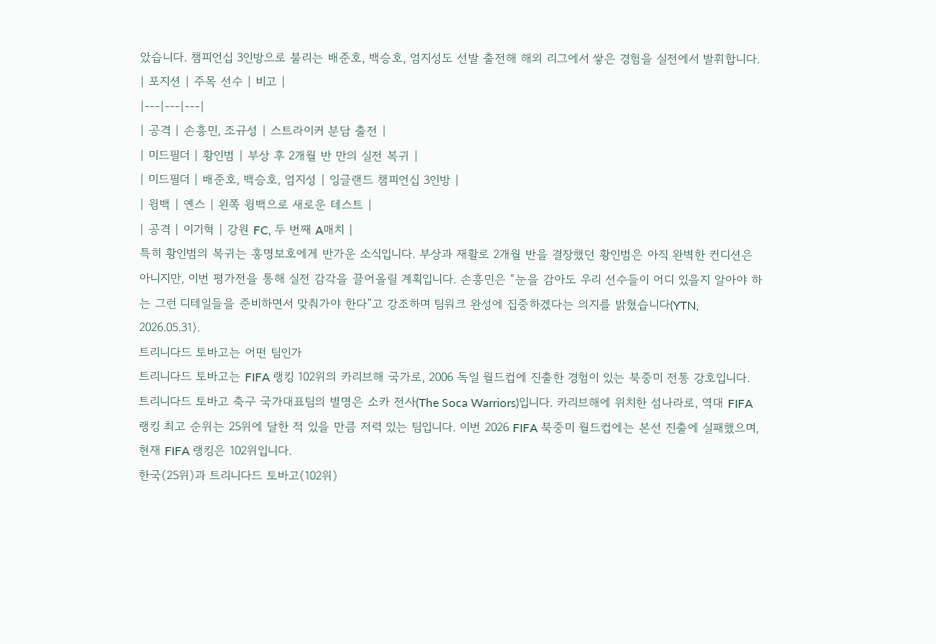았습니다. 챔피언십 3인방으로 불리는 배준호, 백승호, 엄지성도 선발 출전해 해외 리그에서 쌓은 경험을 실전에서 발휘합니다.
| 포지션 | 주목 선수 | 비고 |
|---|---|---|
| 공격 | 손흥민, 조규성 | 스트라이커 분담 출전 |
| 미드필더 | 황인범 | 부상 후 2개월 반 만의 실전 복귀 |
| 미드필더 | 배준호, 백승호, 엄지성 | 잉글랜드 챔피언십 3인방 |
| 윙백 | 옌스 | 왼쪽 윙백으로 새로운 테스트 |
| 공격 | 이기혁 | 강원 FC, 두 번째 A매치 |
특히 황인범의 복귀는 홍명보호에게 반가운 소식입니다. 부상과 재활로 2개월 반을 결장했던 황인범은 아직 완벽한 컨디션은 아니지만, 이번 평가전을 통해 실전 감각을 끌어올릴 계획입니다. 손흥민은 “눈을 감아도 우리 선수들이 어디 있을지 알아야 하는 그런 디테일들을 준비하면서 맞춰가야 한다”고 강조하며 팀워크 완성에 집중하겠다는 의지를 밝혔습니다(YTN, 2026.05.31).
트리니다드 토바고는 어떤 팀인가
트리니다드 토바고는 FIFA 랭킹 102위의 카리브해 국가로, 2006 독일 월드컵에 진출한 경험이 있는 북중미 전통 강호입니다.
트리니다드 토바고 축구 국가대표팀의 별명은 소카 전사(The Soca Warriors)입니다. 카리브해에 위치한 섬나라로, 역대 FIFA 랭킹 최고 순위는 25위에 달한 적 있을 만큼 저력 있는 팀입니다. 이번 2026 FIFA 북중미 월드컵에는 본선 진출에 실패했으며, 현재 FIFA 랭킹은 102위입니다.
한국(25위)과 트리니다드 토바고(102위)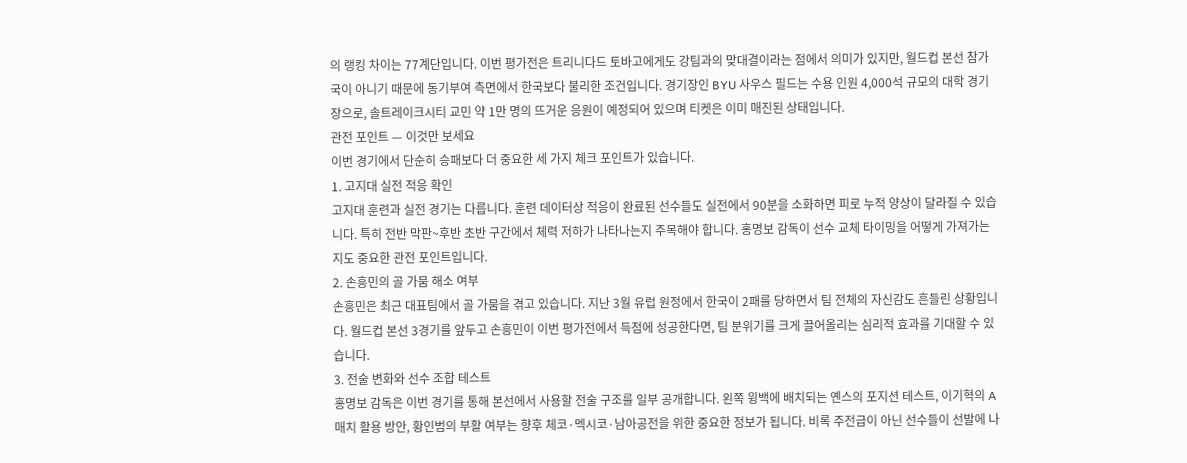의 랭킹 차이는 77계단입니다. 이번 평가전은 트리니다드 토바고에게도 강팀과의 맞대결이라는 점에서 의미가 있지만, 월드컵 본선 참가국이 아니기 때문에 동기부여 측면에서 한국보다 불리한 조건입니다. 경기장인 BYU 사우스 필드는 수용 인원 4,000석 규모의 대학 경기장으로, 솔트레이크시티 교민 약 1만 명의 뜨거운 응원이 예정되어 있으며 티켓은 이미 매진된 상태입니다.
관전 포인트 — 이것만 보세요
이번 경기에서 단순히 승패보다 더 중요한 세 가지 체크 포인트가 있습니다.
1. 고지대 실전 적응 확인
고지대 훈련과 실전 경기는 다릅니다. 훈련 데이터상 적응이 완료된 선수들도 실전에서 90분을 소화하면 피로 누적 양상이 달라질 수 있습니다. 특히 전반 막판~후반 초반 구간에서 체력 저하가 나타나는지 주목해야 합니다. 홍명보 감독이 선수 교체 타이밍을 어떻게 가져가는지도 중요한 관전 포인트입니다.
2. 손흥민의 골 가뭄 해소 여부
손흥민은 최근 대표팀에서 골 가뭄을 겪고 있습니다. 지난 3월 유럽 원정에서 한국이 2패를 당하면서 팀 전체의 자신감도 흔들린 상황입니다. 월드컵 본선 3경기를 앞두고 손흥민이 이번 평가전에서 득점에 성공한다면, 팀 분위기를 크게 끌어올리는 심리적 효과를 기대할 수 있습니다.
3. 전술 변화와 선수 조합 테스트
홍명보 감독은 이번 경기를 통해 본선에서 사용할 전술 구조를 일부 공개합니다. 왼쪽 윙백에 배치되는 옌스의 포지션 테스트, 이기혁의 A매치 활용 방안, 황인범의 부활 여부는 향후 체코·멕시코·남아공전을 위한 중요한 정보가 됩니다. 비록 주전급이 아닌 선수들이 선발에 나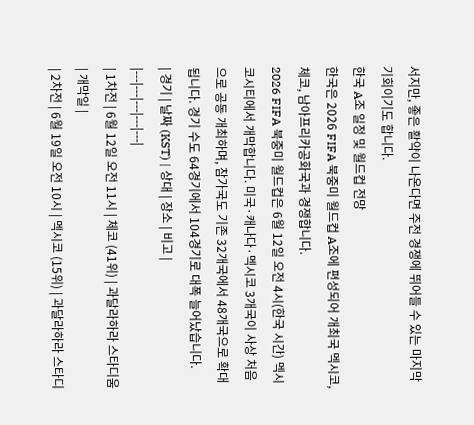서지만, 좋은 활약이 나온다면 주전 경쟁에 뛰어들 수 있는 마지막 기회이기도 합니다.
한국 A조 일정 및 월드컵 전망
한국은 2026 FIFA 북중미 월드컵 A조에 편성되어 개최국 멕시코, 체코, 남아프리카공화국과 경쟁합니다.
2026 FIFA 북중미 월드컵은 6월 12일 오전 4시(한국 시간) 멕시코시티에서 개막합니다. 미국·캐나다·멕시코 3개국이 사상 처음으로 공동 개최하며, 참가국도 기존 32개국에서 48개국으로 확대됩니다. 경기 수도 64경기에서 104경기로 대폭 늘어났습니다.
| 경기 | 날짜 (KST) | 상대 | 장소 | 비고 |
|---|---|---|---|---|
| 1차전 | 6월 12일 오전 11시 | 체코 (41위) | 과달라하라 스타디움 | 개막일 |
| 2차전 | 6월 19일 오전 10시 | 멕시코 (15위) | 과달라하라 스타디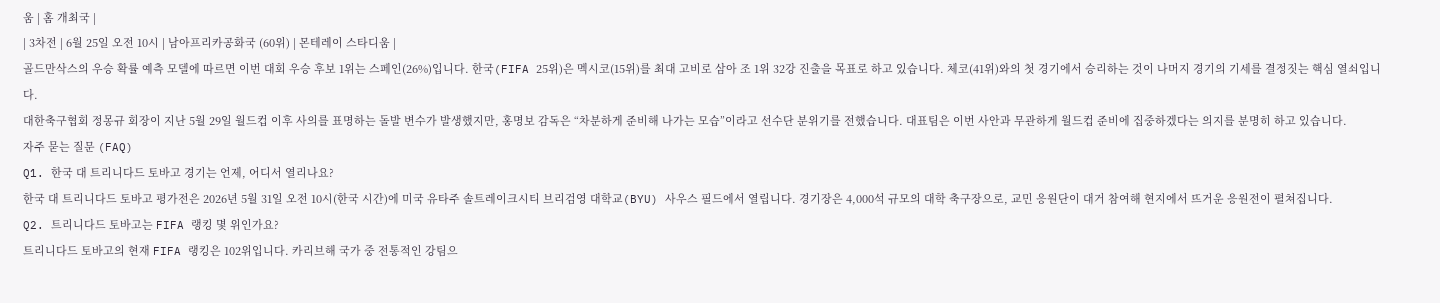움 | 홈 개최국 |
| 3차전 | 6월 25일 오전 10시 | 남아프리카공화국 (60위) | 몬테레이 스타디움 |
골드만삭스의 우승 확률 예측 모델에 따르면 이번 대회 우승 후보 1위는 스페인(26%)입니다. 한국(FIFA 25위)은 멕시코(15위)를 최대 고비로 삼아 조 1위 32강 진출을 목표로 하고 있습니다. 체코(41위)와의 첫 경기에서 승리하는 것이 나머지 경기의 기세를 결정짓는 핵심 열쇠입니다.
대한축구협회 정몽규 회장이 지난 5월 29일 월드컵 이후 사의를 표명하는 돌발 변수가 발생했지만, 홍명보 감독은 “차분하게 준비해 나가는 모습”이라고 선수단 분위기를 전했습니다. 대표팀은 이번 사안과 무관하게 월드컵 준비에 집중하겠다는 의지를 분명히 하고 있습니다.
자주 묻는 질문 (FAQ)
Q1. 한국 대 트리니다드 토바고 경기는 언제, 어디서 열리나요?
한국 대 트리니다드 토바고 평가전은 2026년 5월 31일 오전 10시(한국 시간)에 미국 유타주 솔트레이크시티 브리검영 대학교(BYU) 사우스 필드에서 열립니다. 경기장은 4,000석 규모의 대학 축구장으로, 교민 응원단이 대거 참여해 현지에서 뜨거운 응원전이 펼쳐집니다.
Q2. 트리니다드 토바고는 FIFA 랭킹 몇 위인가요?
트리니다드 토바고의 현재 FIFA 랭킹은 102위입니다. 카리브해 국가 중 전통적인 강팀으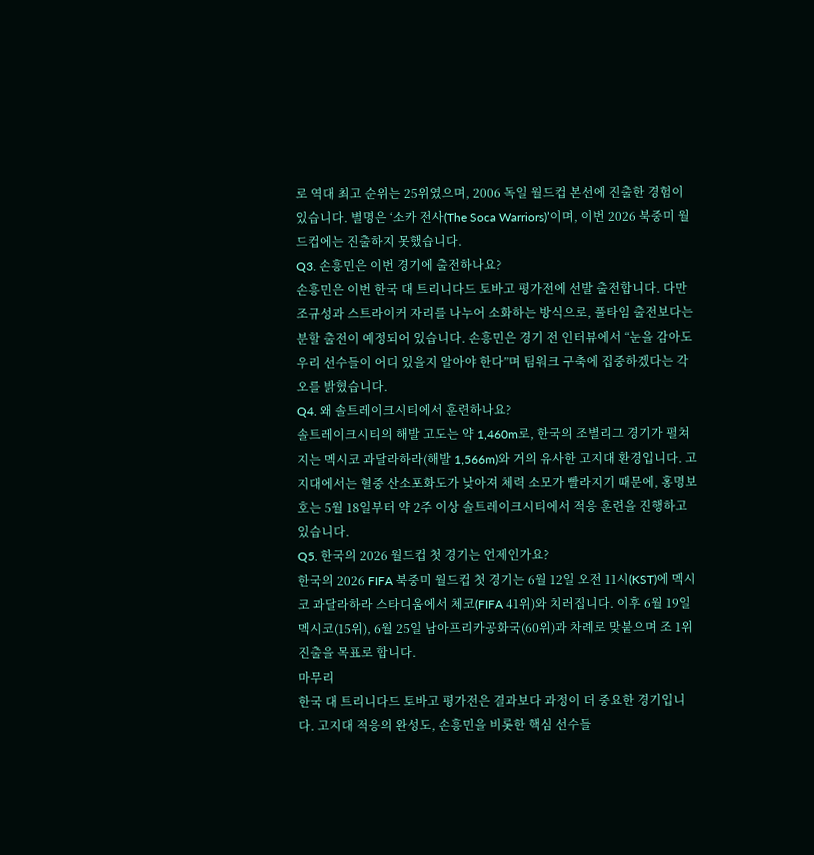로 역대 최고 순위는 25위였으며, 2006 독일 월드컵 본선에 진출한 경험이 있습니다. 별명은 ‘소카 전사(The Soca Warriors)’이며, 이번 2026 북중미 월드컵에는 진출하지 못했습니다.
Q3. 손흥민은 이번 경기에 출전하나요?
손흥민은 이번 한국 대 트리니다드 토바고 평가전에 선발 출전합니다. 다만 조규성과 스트라이커 자리를 나누어 소화하는 방식으로, 풀타임 출전보다는 분할 출전이 예정되어 있습니다. 손흥민은 경기 전 인터뷰에서 “눈을 감아도 우리 선수들이 어디 있을지 알아야 한다”며 팀워크 구축에 집중하겠다는 각오를 밝혔습니다.
Q4. 왜 솔트레이크시티에서 훈련하나요?
솔트레이크시티의 해발 고도는 약 1,460m로, 한국의 조별리그 경기가 펼쳐지는 멕시코 과달라하라(해발 1,566m)와 거의 유사한 고지대 환경입니다. 고지대에서는 혈중 산소포화도가 낮아져 체력 소모가 빨라지기 때문에, 홍명보호는 5월 18일부터 약 2주 이상 솔트레이크시티에서 적응 훈련을 진행하고 있습니다.
Q5. 한국의 2026 월드컵 첫 경기는 언제인가요?
한국의 2026 FIFA 북중미 월드컵 첫 경기는 6월 12일 오전 11시(KST)에 멕시코 과달라하라 스타디움에서 체코(FIFA 41위)와 치러집니다. 이후 6월 19일 멕시코(15위), 6월 25일 남아프리카공화국(60위)과 차례로 맞붙으며 조 1위 진출을 목표로 합니다.
마무리
한국 대 트리니다드 토바고 평가전은 결과보다 과정이 더 중요한 경기입니다. 고지대 적응의 완성도, 손흥민을 비롯한 핵심 선수들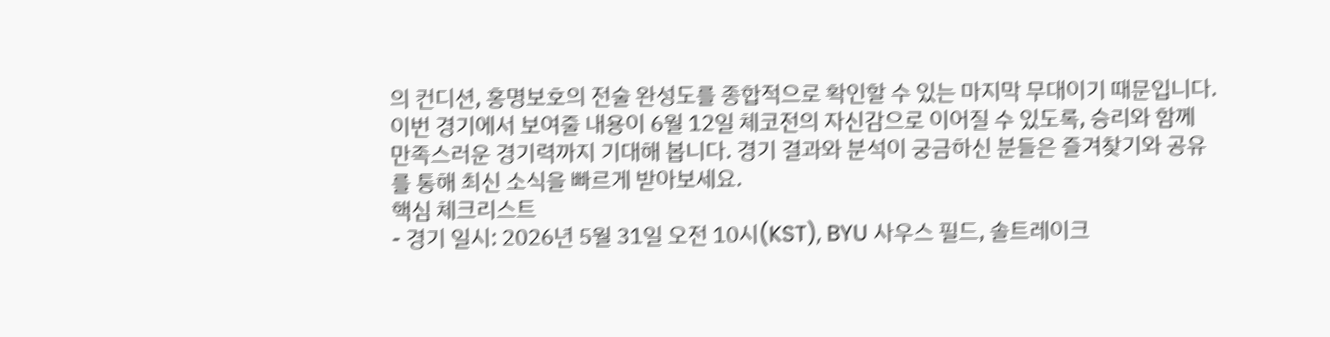의 컨디션, 홍명보호의 전술 완성도를 종합적으로 확인할 수 있는 마지막 무대이기 때문입니다. 이번 경기에서 보여줄 내용이 6월 12일 체코전의 자신감으로 이어질 수 있도록, 승리와 함께 만족스러운 경기력까지 기대해 봅니다. 경기 결과와 분석이 궁금하신 분들은 즐겨찾기와 공유를 통해 최신 소식을 빠르게 받아보세요.
핵심 체크리스트
- 경기 일시: 2026년 5월 31일 오전 10시(KST), BYU 사우스 필드, 솔트레이크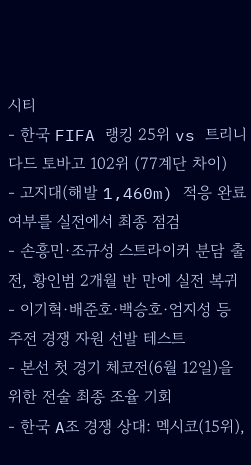시티
- 한국 FIFA 랭킹 25위 vs 트리니다드 토바고 102위 (77계단 차이)
- 고지대(해발 1,460m) 적응 완료 여부를 실전에서 최종 점검
- 손흥민·조규성 스트라이커 분담 출전, 황인범 2개월 반 만에 실전 복귀
- 이기혁·배준호·백승호·엄지성 등 주전 경쟁 자원 선발 테스트
- 본선 첫 경기 체코전(6월 12일)을 위한 전술 최종 조율 기회
- 한국 A조 경쟁 상대: 멕시코(15위),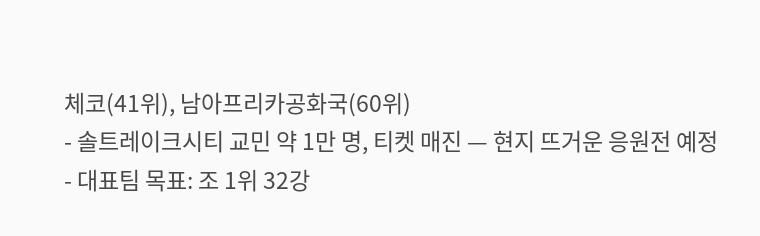체코(41위), 남아프리카공화국(60위)
- 솔트레이크시티 교민 약 1만 명, 티켓 매진 — 현지 뜨거운 응원전 예정
- 대표팀 목표: 조 1위 32강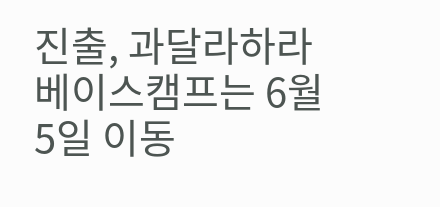진출, 과달라하라 베이스캠프는 6월 5일 이동